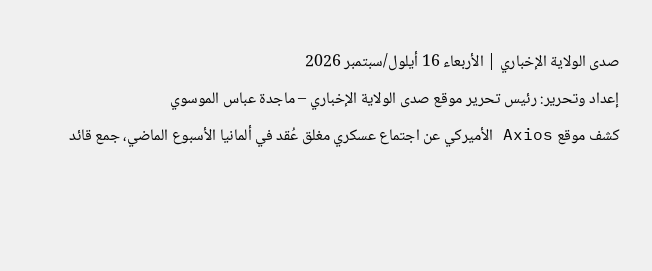صدى الولاية الإخباري | الأربعاء 16 أيلول/سبتمبر 2026
إعداد وتحرير: رئيس تحرير موقع صدى الولاية الإخباري – ماجدة عباس الموسوي
كشف موقع Axios الأميركي عن اجتماع عسكري مغلق عُقد في ألمانيا الأسبوع الماضي، جمع قائد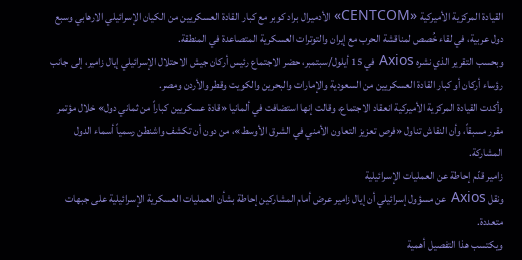القيادة المركزية الأميركية «CENTCOM» الأدميرال براد كوبر مع كبار القادة العسكريين من الكيان الإسرائيلي الارهابي وسبع دول عربية، في لقاء خُصص لمناقشة الحرب مع إيران والتوترات العسكرية المتصاعدة في المنطقة.
وبحسب التقرير الذي نشره Axios في 15 أيلول/سبتمبر، حضر الاجتماع رئيس أركان جيش الاحتلال الإسرائيلي إيال زامير، إلى جانب رؤساء أركان أو كبار القادة العسكريين من السعودية والإمارات والبحرين والكويت وقطر والأردن ومصر.
وأكدت القيادة المركزية الأميركية انعقاد الاجتماع، وقالت إنها استضافت في ألمانيا «قادة عسكريين كباراً من ثماني دول» خلال مؤتمر مقرر مسبقاً، وأن النقاش تناول «فرص تعزيز التعاون الأمني في الشرق الأوسط»، من دون أن تكشف واشنطن رسمياً أسماء الدول المشاركة.
زامير قدّم إحاطة عن العمليات الإسرائيلية
ونقل Axios عن مسؤول إسرائيلي أن إيال زامير عرض أمام المشاركين إحاطة بشأن العمليات العسكرية الإسرائيلية على جبهات متعددة.
ويكتسب هذا التفصيل أهمية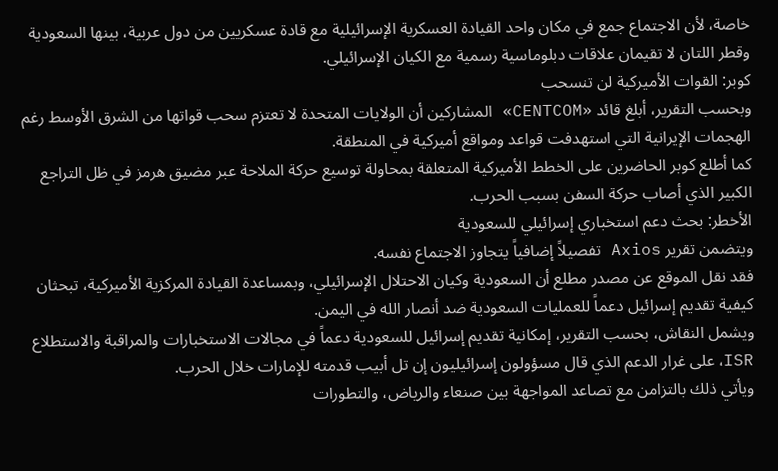خاصة، لأن الاجتماع جمع في مكان واحد القيادة العسكرية الإسرائيلية مع قادة عسكريين من دول عربية، بينها السعودية وقطر اللتان لا تقيمان علاقات دبلوماسية رسمية مع الكيان الإسرائيلي.
كوبر: القوات الأميركية لن تنسحب
وبحسب التقرير، أبلغ قائد «CENTCOM» المشاركين أن الولايات المتحدة لا تعتزم سحب قواتها من الشرق الأوسط رغم الهجمات الإيرانية التي استهدفت قواعد ومواقع أميركية في المنطقة.
كما أطلع كوبر الحاضرين على الخطط الأميركية المتعلقة بمحاولة توسيع حركة الملاحة عبر مضيق هرمز في ظل التراجع الكبير الذي أصاب حركة السفن بسبب الحرب.
الأخطر: بحث دعم استخباري إسرائيلي للسعودية
ويتضمن تقرير Axios تفصيلاً إضافياً يتجاوز الاجتماع نفسه.
فقد نقل الموقع عن مصدر مطلع أن السعودية وكيان الاحتلال الإسرائيلي، وبمساعدة القيادة المركزية الأميركية، تبحثان كيفية تقديم إسرائيل دعماً للعمليات السعودية ضد أنصار الله في اليمن.
ويشمل النقاش، بحسب التقرير، إمكانية تقديم إسرائيل للسعودية دعماً في مجالات الاستخبارات والمراقبة والاستطلاع ISR، على غرار الدعم الذي قال مسؤولون إسرائيليون إن تل أبيب قدمته للإمارات خلال الحرب.
ويأتي ذلك بالتزامن مع تصاعد المواجهة بين صنعاء والرياض، والتطورات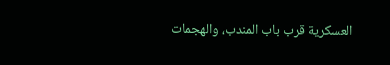العسكرية قرب باب المندب، والهجمات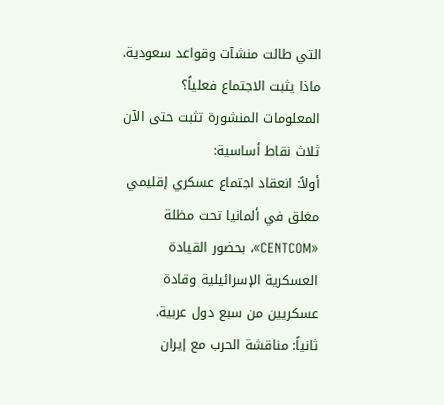التي طالت منشآت وقواعد سعودية.
ماذا يثبت الاجتماع فعلياً؟
المعلومات المنشورة تثبت حتى الآن ثلاث نقاط أساسية:
أولاً: انعقاد اجتماع عسكري إقليمي مغلق في ألمانيا تحت مظلة «CENTCOM»، بحضور القيادة العسكرية الإسرائيلية وقادة عسكريين من سبع دول عربية.
ثانياً: مناقشة الحرب مع إيران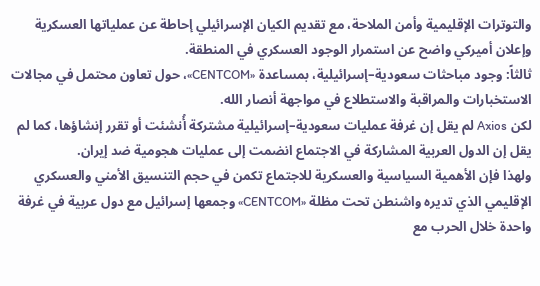والتوترات الإقليمية وأمن الملاحة، مع تقديم الكيان الإسرائيلي إحاطة عن عملياتها العسكرية وإعلان أميركي واضح عن استمرار الوجود العسكري في المنطقة.
ثالثاً: وجود مباحثات سعودية–إسرائيلية، بمساعدة «CENTCOM»، حول تعاون محتمل في مجالات الاستخبارات والمراقبة والاستطلاع في مواجهة أنصار الله.
لكن Axios لم يقل إن غرفة عمليات سعودية–إسرائيلية مشتركة أُنشئت أو تقرر إنشاؤها، كما لم يقل إن الدول العربية المشاركة في الاجتماع انضمت إلى عمليات هجومية ضد إيران.
ولهذا فإن الأهمية السياسية والعسكرية للاجتماع تكمن في حجم التنسيق الأمني والعسكري الإقليمي الذي تديره واشنطن تحت مظلة «CENTCOM» وجمعها إسرائيل مع دول عربية في غرفة واحدة خلال الحرب مع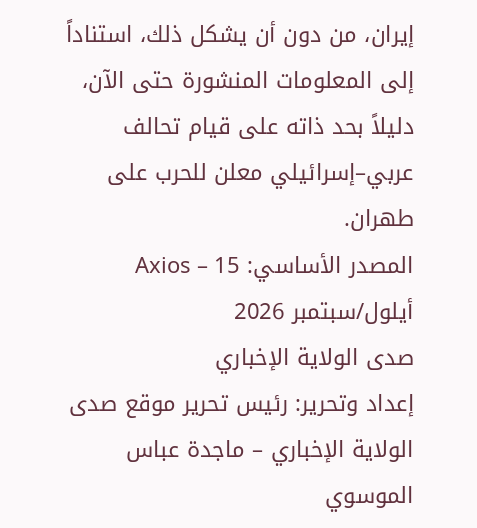إيران، من دون أن يشكل ذلك، استناداً إلى المعلومات المنشورة حتى الآن، دليلاً بحد ذاته على قيام تحالف عربي–إسرائيلي معلن للحرب على طهران.
المصدر الأساسي: Axios – 15 أيلول/سبتمبر 2026
صدى الولاية الإخباري
إعداد وتحرير: رئيس تحرير موقع صدى الولاية الإخباري – ماجدة عباس الموسوي